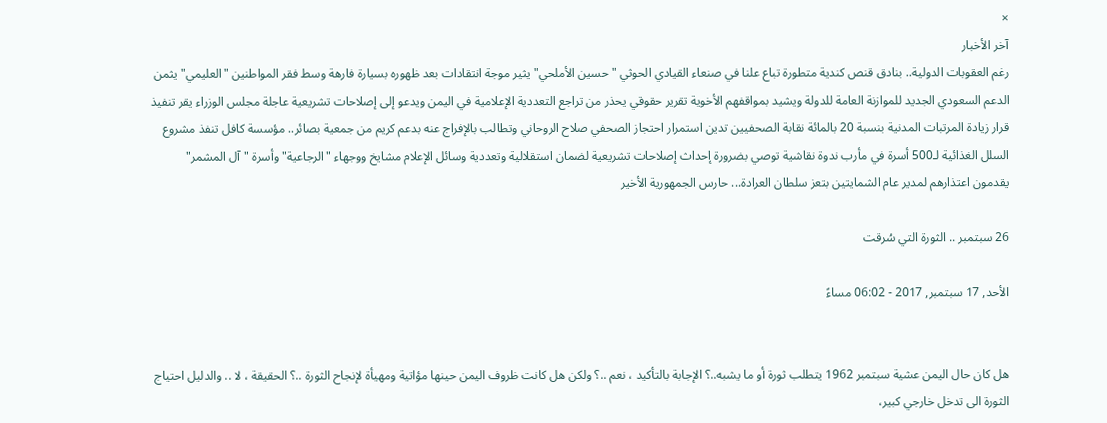×
آخر الأخبار
رغم العقوبات الدولية.. بنادق قنص كندية متطورة تباع علنا في صنعاء القيادي الحوثي "حسين الأملحي" يثير موجة انتقادات بعد ظهوره بسيارة فارهة وسط فقر المواطنين "العليمي" يثمن الدعم السعودي الجديد للموازنة العامة للدولة ويشيد بمواقفهم الأخوية تقرير حقوقي يحذر من تراجع التعددية الإعلامية في اليمن ويدعو إلى إصلاحات تشريعية عاجلة مجلس الوزراء يقر تنفيذ قرار زيادة المرتبات المدنية بنسبة 20 بالمائة نقابة الصحفيين تدين استمرار احتجاز الصحفي صلاح الروحاني وتطالب بالإفراج عنه بدعم كريم من جمعية بصائر.. مؤسسة كافل تنفذ مشروع السلل الغذائية لـ500 أسرة في مأرب ندوة نقاشية توصي بضرورة إحداث إصلاحات تشريعية لضمان استقلالية وتعددية وسائل الإعلام مشايخ ووجهاء "الرجاعية" وأسرة "آل المشمر" يقدمون اعتذارهم لمدير عام الشمايتين بتعز سلطان العرادة... حارس الجمهورية الأخير

26 سبتمبر .. الثورة التي سُرقت

الأحد, 17 سبتمبر, 2017 - 06:02 مساءً


هل كان حال اليمن عشية سبتمبر 1962 يتطلب ثورة أو ما يشبه..؟ الإجابة بالتأكيد ، نعم ..؟ ولكن هل كانت ظروف اليمن حينها مؤاتية ومهيأة لإنجاح الثورة ..؟ الحقيقة ، لا .. والدليل احتياج الثورة الى تدخل خارجي كبير،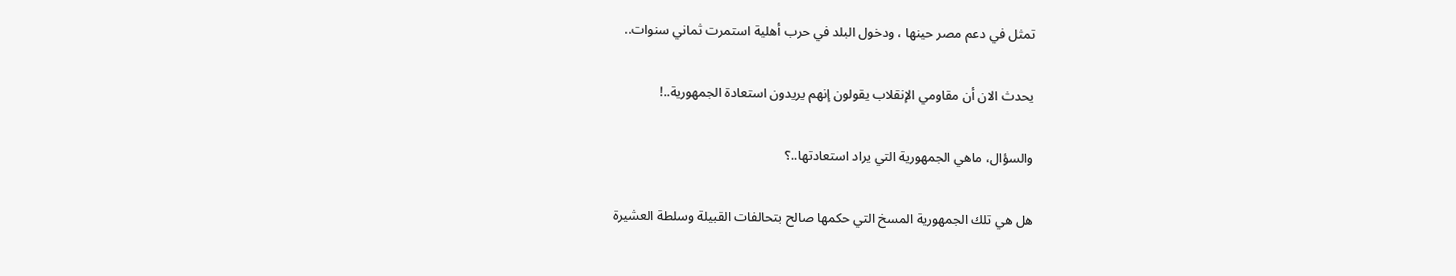تمثل في دعم مصر حينها ، ودخول البلد في حرب أهلية استمرت ثماني سنوات..

يحدث الان أن مقاومي الإنقلاب يقولون إنهم يريدون استعادة الجمهورية..!

والسؤال، ماهي الجمهورية التي يراد استعادتها..؟

هل هي تلك الجمهورية المسخ التي حكمها صالح بتحالفات القبيلة وسلطة العشيرة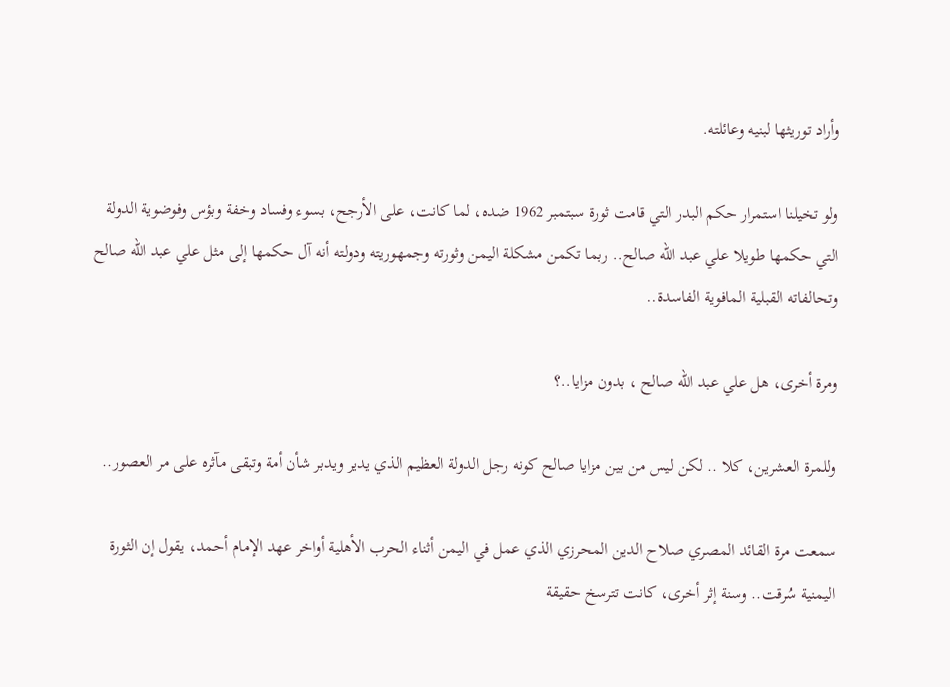وأراد توريثها لبنيه وعائلته.

ولو تخيلنا استمرار حكم البدر التي قامت ثورة سبتمبر 1962 ضده، لما كانت، على الأرجح، بسوء وفساد وخفة وبؤس وفوضوية الدولة التي حكمها طويلا علي عبد الله صالح.. ربما تكمن مشكلة اليمن وثورته وجمهوريته ودولته أنه آل حكمها إلى مثل علي عبد الله صالح وتحالفاته القبلية المافوية الفاسدة..

ومرة أخرى، هل علي عبد الله صالح ، بدون مزايا..؟

وللمرة العشرين، كلا .. لكن ليس من بين مزايا صالح كونه رجل الدولة العظيم الذي يدير ويدبر شأن أمة وتبقى مآثره على مر العصور..

سمعت مرة القائد المصري صلاح الدين المحرزي الذي عمل في اليمن أثناء الحرب الأهلية أواخر عهد الإمام أحمد، يقول إن الثورة اليمنية سُرقت.. وسنة إثر أخرى، كانت تترسخ حقيقة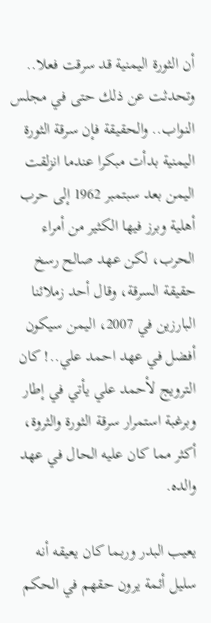أن الثورة اليمنية قد سرقت فعلا.. وتحدثت عن ذلك حتى في مجلس النواب.. والحقيقة فإن سرقة الثورة اليمنية بدأت مبكرا عندما انزلقت اليمن بعد سبتمبر 1962 إلى حرب أهلية وبرز فيها الكثير من أمراء الحرب، لكن عهد صالح رسخ حقيقة السرقة، وقال أحد زملائنا البارزين في 2007، اليمن سيكون أفضل في عهد احمد علي..! كان الترويج لأحمد علي يأتي في إطار وبرغبة استمرار سرقة الثورة والثروة، أكثر مما كان عليه الحال في عهد والده.

يعيب البدر وربما كان يعيقه أنه سليل أئمة يرون حقهم في الحكم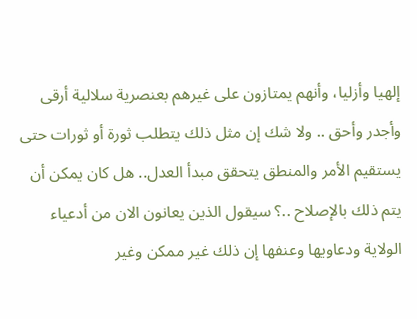إلهيا وأزليا، وأنهم يمتازون على غيرهم بعنصرية سلالية أرقى وأجدر وأحق .. ولا شك إن مثل ذلك يتطلب ثورة أو ثورات حتى يستقيم الأمر والمنطق يتحقق مبدأ العدل.. هل كان يمكن أن يتم ذلك بالإصلاح ..؟ سيقول الذين يعانون الان من أدعياء الولاية ودعاويها وعنفها إن ذلك غير ممكن وغير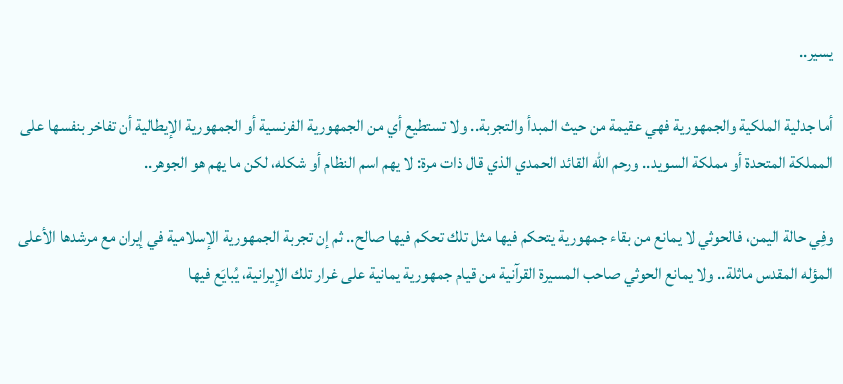يسير..

أما جدلية الملكية والجمهورية فهي عقيمة من حيث المبدأ والتجربة.. ولا تستطيع أي من الجمهورية الفرنسية أو الجمهورية الإيطالية أن تفاخر بنفسها على المملكة المتحدة أو مملكة السويد.. ورحم الله القائد الحمدي الذي قال ذات مرة: لا يهم اسم النظام أو شكله، لكن ما يهم هو الجوهر..

وفِي حالة اليمن، فالحوثي لا يمانع من بقاء جمهورية يتحكم فيها مثل تلك تحكم فيها صالح.. ثم إن تجربة الجمهورية الإسلامية في إيران مع مرشدها الأعلى المؤله المقدس ماثلة.. ولا يمانع الحوثي صاحب المسيرة القرآنية من قيام جمهورية يمانية على غرار تلك الإيرانية، يُبايَع فيها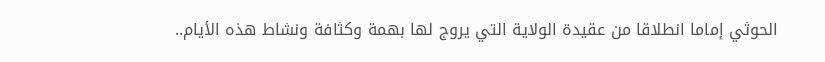الحوثي إماما انطلاقا من عقيدة الولاية التي يروج لها بهمة وكثافة ونشاط هذه الأيام..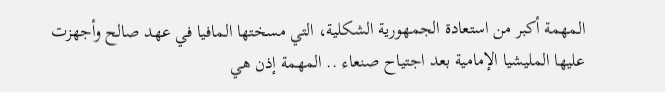المهمة أكبر من استعادة الجمهورية الشكلية، التي مسختها المافيا في عهد صالح وأجهزت عليها المليشيا الإمامية بعد اجتياح صنعاء .. المهمة إذن هي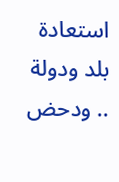استعادة بلد ودولة .. ودحض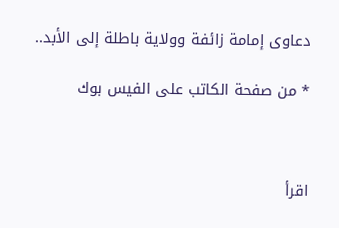دعاوى إمامة زائفة وولاية باطلة إلى الأبد..

* من صفحة الكاتب على الفيس بوك



اقرأ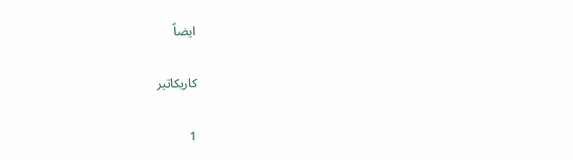ايضاً

كاريكاتير

1